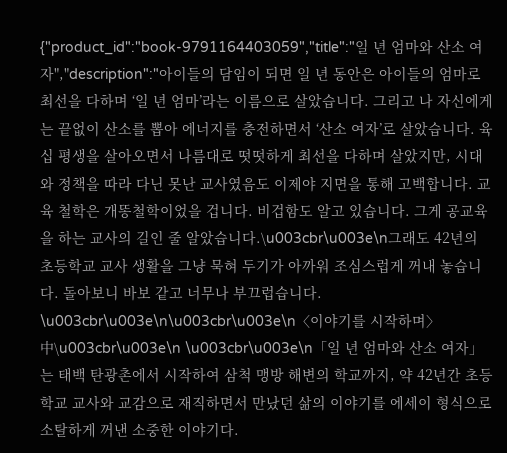{"product_id":"book-9791164403059","title":"일 년 엄마와 산소 여자","description":"아이들의 담임이 되면 일 년 동안은 아이들의 엄마로 최선을 다하며 ‘일 년 엄마’라는 이름으로 살았습니다. 그리고 나 자신에게는 끝없이 산소를 뽑아 에너지를 충전하면서 ‘산소 여자’로 살았습니다. 육십 평생을 살아오면서 나름대로 떳떳하게 최선을 다하며 살았지만, 시대와 정책을 따라 다닌 못난 교사였음도 이제야 지면을 통해 고백합니다. 교육 철학은 개똥철학이었을 겁니다. 비겁함도 알고 있습니다. 그게 공교육을 하는 교사의 길인 줄 알았습니다.\u003cbr\u003e\n그래도 42년의 초등학교 교사 생활을 그냥 묵혀 두기가 아까워 조심스럽게 꺼내 놓습니다. 돌아보니 바보 같고 너무나 부끄럽습니다. \u003cbr\u003e\n\u003cbr\u003e\n〈이야기를 시작하며〉 中\u003cbr\u003e\n \u003cbr\u003e\n「일 년 엄마와 산소 여자」는 태백 탄광촌에서 시작하여 삼척 맹방 해변의 학교까지, 약 42년간 초등학교 교사와 교감으로 재직하면서 만났던 삶의 이야기를 에세이 형식으로 소탈하게 꺼낸 소중한 이야기다.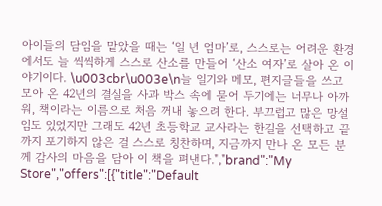아이들의 담임을 맡았을 때는 ‘일 년 엄마’로, 스스로는 어려운 환경에서도 늘 씩씩하게 스스로 산소를 만들어 ‘산소 여자’로 살아 온 이야기이다. \u003cbr\u003e\n늘 일기와 메모, 편지글들을 쓰고 모아 온 42년의 결실을 사과 박스 속에 묻어 두기에는 너무나 아까워, 책이라는 이름으로 처음 꺼내 놓으려 한다. 부끄럽고 많은 망설임도 있었지만 그래도 42년 초등학교 교사라는 한길을 선택하고 끝까지 포기하지 않은 걸 스스로 칭찬하며, 지금까지 만나 온 모든 분께 감사의 마음을 담아 이 책을 펴낸다.","brand":"My Store","offers":[{"title":"Default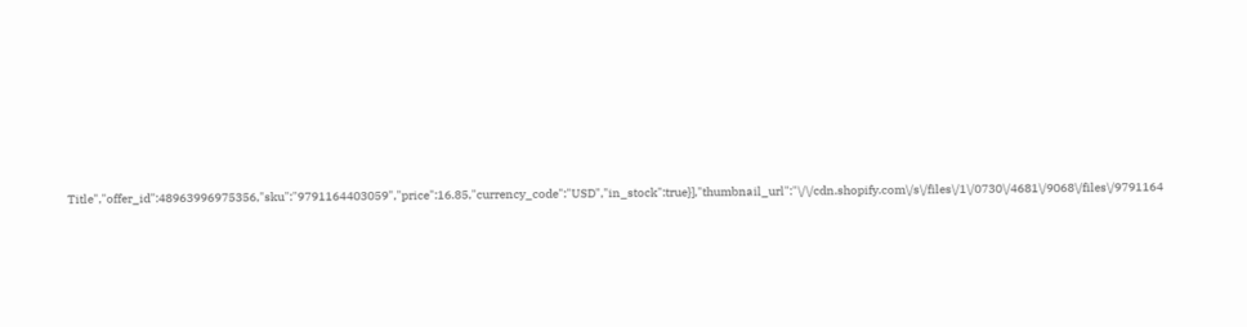Title","offer_id":48963996975356,"sku":"9791164403059","price":16.85,"currency_code":"USD","in_stock":true}],"thumbnail_url":"\/\/cdn.shopify.com\/s\/files\/1\/0730\/4681\/9068\/files\/9791164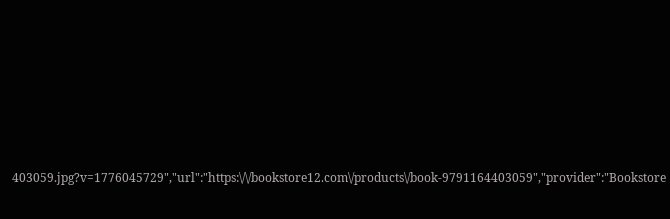403059.jpg?v=1776045729","url":"https:\/\/bookstore12.com\/products\/book-9791164403059","provider":"Bookstore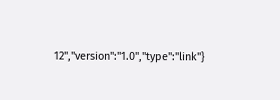12","version":"1.0","type":"link"}